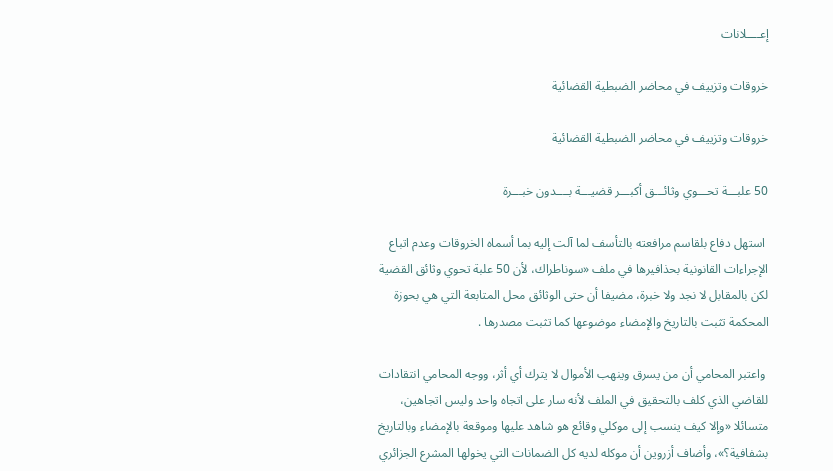إعــــلانات

خروقات وتزييف في محاضر الضبطية القضائية

خروقات وتزييف في محاضر الضبطية القضائية

50 علبـــة تحـــوي وثائـــق أكبـــر قضيـــة بــــدون خبـــرة

 استهل دفاع بلقاسم مرافعته بالتأسف لما آلت إليه بما أسماه الخروقات وعدم اتباع الإجراءات القانونية بحذافيرها في ملف «سوناطراك، لأن 50 علبة تحوي وثائق القضية لكن بالمقابل لا نجد ولا خبرة، مضيفا أن حتى الوثائق محل المتابعة التي هي بحوزة المحكمة تثبت بالتاريخ والإمضاء موضوعها كما تثبت مصدرها .

 واعتبر المحامي أن من يسرق وينهب الأموال لا يترك أي أثر، ووجه المحامي انتقادات للقاضي الذي كلف بالتحقيق في الملف لأنه سار على اتجاه واحد وليس اتجاهين، متسائلا «وإلا كيف ينسب إلى موكلي وقائع هو شاهد عليها وموقعة بالإمضاء وبالتاريخ بشفافية؟»، وأضاف أزروين أن موكله لديه كل الضمانات التي يخولها المشرع الجزائري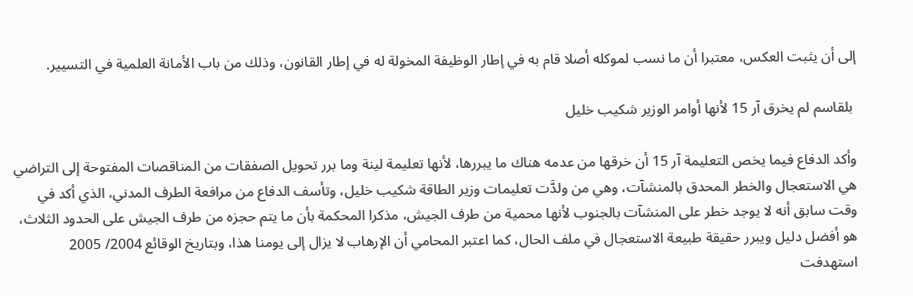إلى أن يثبت العكس، معتبرا أن ما نسب لموكله أصلا قام به في إطار الوظيفة المخولة له في إطار القانون، وذلك من باب الأمانة العلمية في التسيير.

 بلقاسم لم يخرق آر 15 لأنها أوامر الوزير شكيب خليل

وأكد الدفاع فيما يخص التعليمة آر 15 أن خرقها من عدمه هناك ما يبررها، لأنها تعليمة لينة وما برر تحويل الصفقات من المناقصات المفتوحة إلى التراضي هي الاستعجال والخطر المحدق بالمنشآت، وهي من ولدَّت تعليمات وزير الطاقة شكيب خليل، وتأسف الدفاع من مرافعة الطرف المدني، الذي أكد في وقت سابق أنه لا يوجد خطر على المنشآت بالجنوب لأنها محمية من طرف الجيش، مذكرا المحكمة بأن ما يتم حجزه من طرف الجيش على الحدود الثلاث، هو أفضل دليل ويبرر حقيقة طبيعة الاستعجال في ملف الحال، كما اعتبر المحامي أن الإرهاب لا يزال إلى يومنا هذا، وبتاريخ الوقائع 2004/ 2005 استهدفت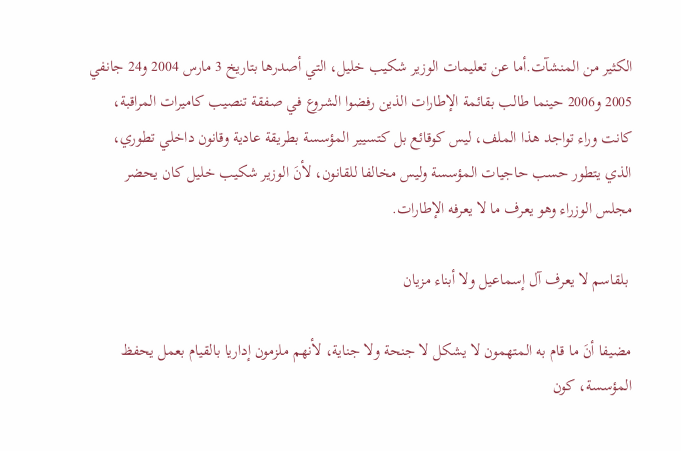الكثير من المنشآت.أما عن تعليمات الوزير شكيب خليل، التي أصدرها بتاريخ 3 مارس 2004 و24 جانفي 2005 و2006 حينما طالب بقائمة الإطارات الذين رفضوا الشروع في صفقة تنصيب كاميرات المراقبة، كانت وراء تواجد هذا الملف، ليس كوقائع بل كتسيير المؤسسة بطريقة عادية وقانون داخلي تطوري، الذي يتطور حسب حاجيات المؤسسة وليس مخالفا للقانون، لأنَ الوزير شكيب خليل كان يحضر مجلس الوزراء وهو يعرف ما لا يعرفه الإطارات.

 بلقاسم لا يعرف آل إسماعيل ولا أبناء مزيان

مضيفا أنَ ما قام به المتهمون لا يشكل لا جنحة ولا جناية، لأنهم ملزمون إداريا بالقيام بعمل يحفظ المؤسسة، كون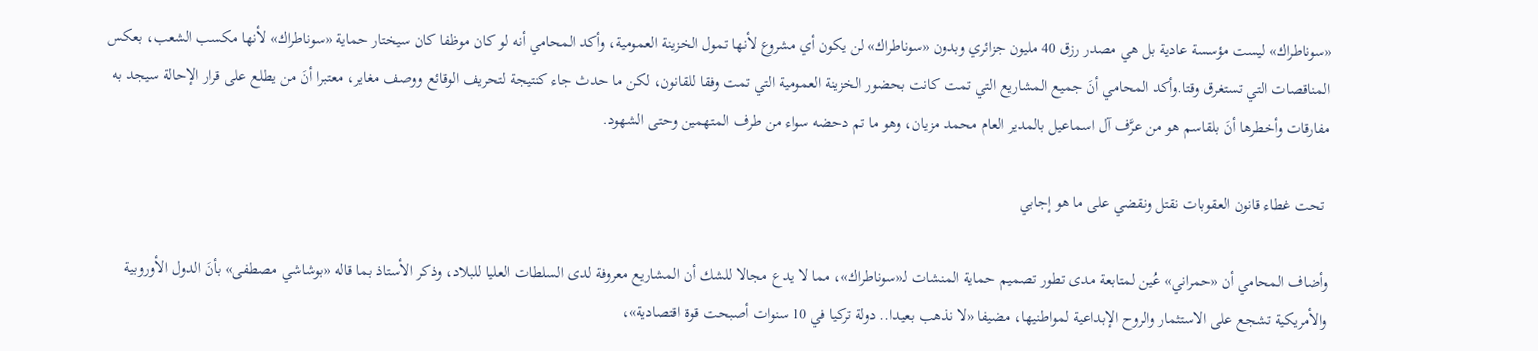«سوناطراك» ليست مؤسسة عادية بل هي مصدر رزق 40 مليون جزائري وبدون «سوناطراك» لن يكون أي مشروع لأنها تمول الخزينة العمومية، وأكد المحامي أنه لو كان موظفا كان سيختار حماية «سوناطراك» لأنها مكسب الشعب، بعكس المناقصات التي تستغرق وقتا.وأكد المحامي أنَ جميع المشاريع التي تمت كانت بحضور الخزينة العمومية التي تمت وفقا للقانون، لكن ما حدث جاء كنتيجة لتحريف الوقائع ووصف مغاير، معتبرا أنَ من يطلع على قرار الإحالة سيجد به مفارقات وأخطرها أنَ بلقاسم هو من عرَّف آل اسماعيل بالمدير العام محمد مزيان، وهو ما تم دحضه سواء من طرف المتهمين وحتى الشهود.

 تحت غطاء قانون العقوبات نقتل ونقضي على ما هو إجابي

وأضاف المحامي أن «حمراني» عُين لمتابعة مدى تطور تصميم حماية المنشات لـ«سوناطراك»، مما لا يدع مجالا للشك أن المشاريع معروفة لدى السلطات العليا للبلاد، وذكر الأستاذ بما قاله «بوشاشي مصطفى» بأنَ الدول الأوروبية والأمريكية تشجع على الاستثمار والروح الإبداعية لمواطنيها، مضيفا «لا نذهب بعيدا.. دولة تركيا في 10 سنوات أصبحت قوة اقتصادية»،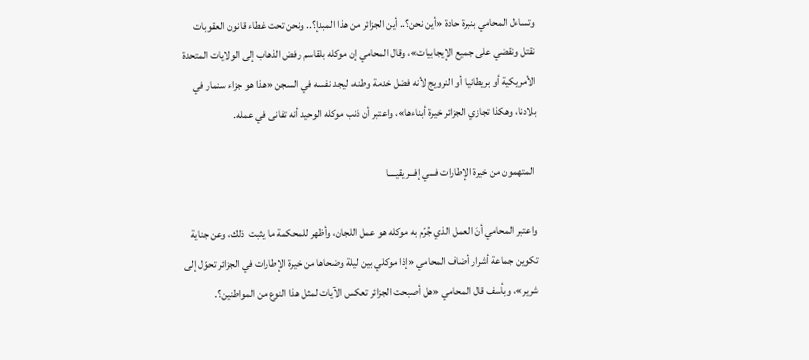وتساءل المحامي بنبرة حادة «أين نحن؟.. أين الجزائر من هذا المبدإ؟.. ونحن تحت غطاء قانون العقوبات نقتل ونقضي على جميع الإيجابيات»، وقال المحامي إن موكله بلقاسم رفض الذهاب إلى الولايات المتحدة الأمريكية أو بريطانيا أو النرويج لأنه فضل خدمة وطنه، ليجد نفسه في السجن «هذا هو جزاء سنمار في بلادنا، وهكذا تجازي الجزائر خيرة أبناءها»، واعتبر أن ذنب موكله الوحيد أنه تفانى في عمله.

 المتهمون من خيرة الإطارات فـــي إفـــريقيــــا

واعتبر المحامي أنَ العمل الذي جُرّم به موكله هو عمل اللجان، وأظهر للمحكمة ما يثبت  ذلك، وعن جناية تكوين جماعة أشرار أضاف المحامي «إذا موكلي بين ليلة وضحاها من خيرة الإطارات في الجزائر تحوّل إلى شرير»، وبأسف قال المحامي «هل أصبحت الجزائر تعكس الآيات لمثل هذا النوع من المواطنين؟.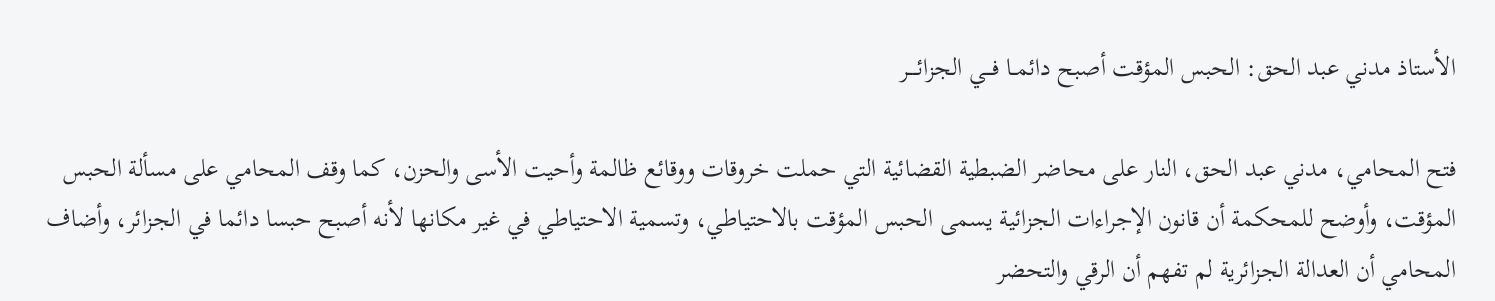الأستاذ مدني عبد الحق: الحبس المؤقت أصبح دائمــا فـــي الجزائــــر

فتح المحامي، مدني عبد الحق، النار على محاضر الضبطية القضائية التي حملت خروقات ووقائع ظالمة وأحيت الأسى والحزن، كما وقف المحامي على مسألة الحبس المؤقت، وأوضح للمحكمة أن قانون الإجراءات الجزائية يسمى الحبس المؤقت بالاحتياطي، وتسمية الاحتياطي في غير مكانها لأنه أصبح حبسا دائما في الجزائر، وأضاف المحامي أن العدالة الجزائرية لم تفهم أن الرقي والتحضر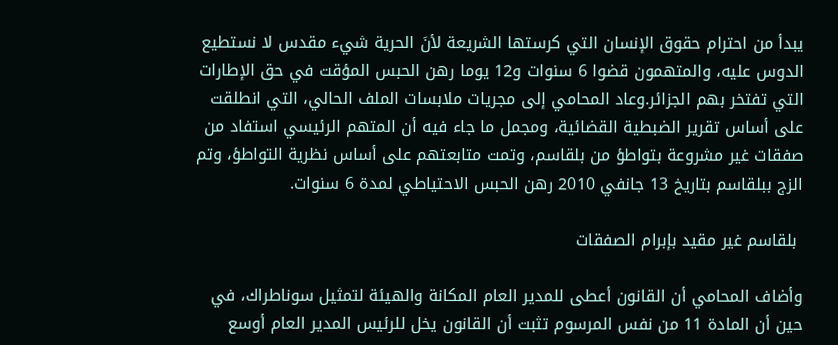يبدأ من احترام حقوق الإنسان التي كرستها الشريعة لأنَ الحرية شيء مقدس لا نستطيع الدوس عليه، والمتهمون قضوا 6 سنوات و12 يوما رهن الحبس المؤقت في حق الإطارات التي تفتخر بهم الجزائر.وعاد المحامي إلى مجريات ملابسات الملف الحالي، التي انطلقت على أساس تقرير الضبطية القضائية، ومجمل ما جاء فيه أن المتهم الرئيسي استفاد من صفقات غير مشروعة بتواطؤ من بلقاسم، وتمت متابعتهم على أساس نظرية التواطؤ، وتم الزج ببلقاسم بتاريخ 13 جانفي 2010 رهن الحبس الاحتياطي لمدة 6 سنوات.

 بلقاسم غير مقيد بإبرام الصفقات

وأضاف المحامي أن القانون أعطى للمدير العام المكانة والهيئة لتمثيل سوناطراك، في حين أن المادة 11 من نفس المرسوم تثبت أن القانون يخل للرئيس المدير العام أوسع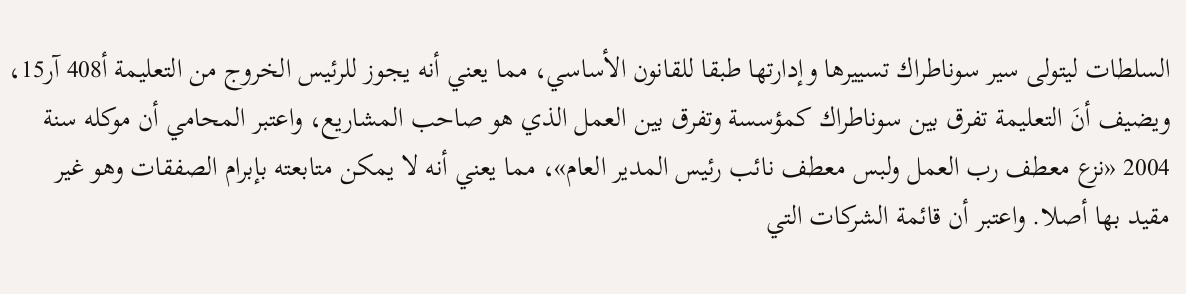السلطات ليتولى سير سوناطراك تسييرها وإدارتها طبقا للقانون الأساسي، مما يعني أنه يجوز للرئيس الخروج من التعليمة أ408 آر15، ويضيف أنَ التعليمة تفرق بين سوناطراك كمؤسسة وتفرق بين العمل الذي هو صاحب المشاريع، واعتبر المحامي أن موكله سنة 2004 «نزع معطف رب العمل ولبس معطف نائب رئيس المدير العام»، مما يعني أنه لا يمكن متابعته بإبرام الصفقات وهو غير مقيد بها أصلا. واعتبر أن قائمة الشركات التي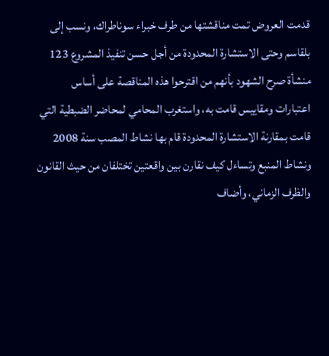قدمت العروض تمت مناقشتها من طرف خبراء سوناطراك، ونسب إلى بلقاسم وحتى الاستشارة المحدودة من أجل حسن تنفيذ المشروع 123 منشأة صرح الشهود بأنهم من اقترحوا هذه المناقصة على أساس اعتبارات ومقاييس قامت به، واستغرب المحامي لمحاضر الضبطية التي قامت بمقارنة الاستشارة المحدودة قام بها نشاط المصب سنة 2008 ونشاط المنبع وتساءل كيف نقارن بين واقعتين تختلفان من حيث القانون والظرف الزماني، وأضاف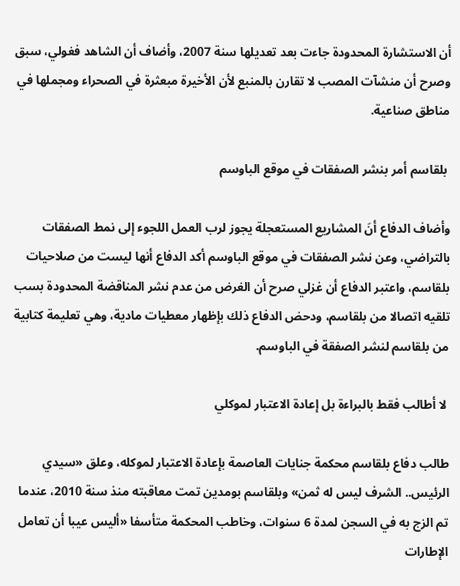أن الاستشارة المحدودة جاءت بعد تعديلها سنة 2007، وأضاف أن الشاهد فغولي، سبق وصرح أن منشآت المصب لا تقارن بالمنبع لأن الأخيرة مبعثرة في الصحراء ومجملها في مناطق صناعية.

 بلقاسم أمر بنشر الصفقات في موقع الباوسم

وأضاف الدفاع أنَ المشاريع المستعجلة يجوز لرب العمل اللجوء إلى نمط الصفقات بالتراضي، وعن نشر الصفقات في موقع الباوسم أكد الدفاع أنها ليست من صلاحيات بلقاسم، واعتبر الدفاع أن غزلي صرح أن الغرض من عدم نشر المناقضة المحدودة بسب تلقيه اتصالا من بلقاسم، ودحض الدفاع ذلك بإظهار معطيات مادية، وهي تعليمة كتابية من بلقاسم لنشر الصفقة في الباوسم.

 لا أطالب فقط بالبراءة بل إعادة الاعتبار لموكلي

طالب دفاع بلقاسم محكمة جنايات العاصمة بإعادة الاعتبار لموكله، وعلق «سيدي الرئيس.. الشرف ليس له ثمن» وبلقاسم بومدين تمت معاقبته منذ سنة 2010، عندما تم الزج به في السجن لمدة 6 سنوات، وخاطب المحكمة متأسفا «أليس عيبا أن تعامل الإطارات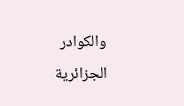والكوادر الجزائرية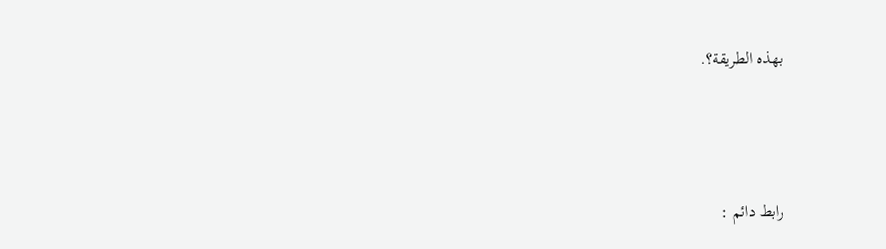بهذه الطريقة؟.





رابط دائم :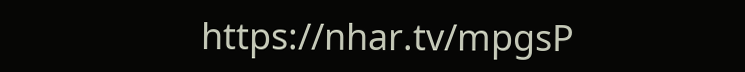https://nhar.tv/mpgsP